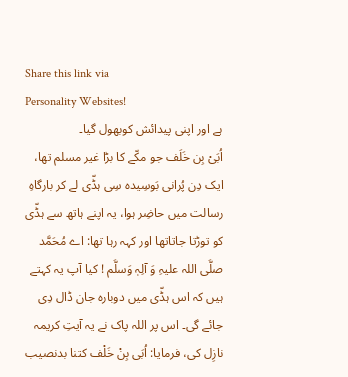Share this link via
Personality Websites!
ہے اور اپنی پیدائش کوبھول گیا۔
اُبَیْ بِن خَلَف جو مکّے کا بڑا غیر مسلم تھا، ایک دِن پُرانی بَوسِیدہ سِی ہڈّی لے کر بارگاہِ رسالت میں حاضِر ہوا، یہ اپنے ہاتھ سے ہڈّی کو توڑتا جاتاتھا اور کہہ رہا تھا: اے مُحَمَّد صلَّی اللہ علیہِ وَ آلِہٖ وَسلَّم ! کیا آپ یہ کہتے ہیں کہ اس ہڈّی میں دوبارہ جان ڈال دِی جائے گی۔ اس پر اللہ پاک نے یہ آیتِ کریمہ نازِل کی، فرمایا: اُبَی بِنْ خَلْف کتنا بدنصیب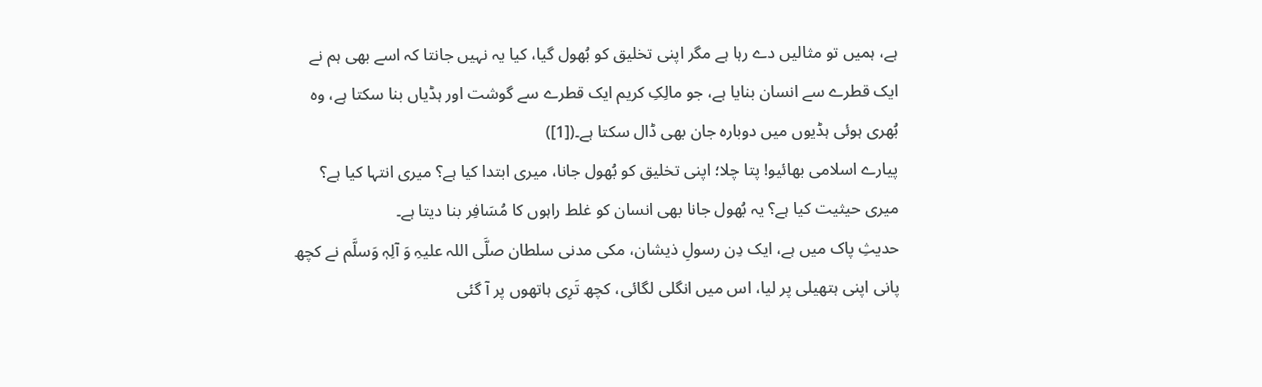ہے، ہمیں تو مثالیں دے رہا ہے مگر اپنی تخلیق کو بُھول گیا، کیا یہ نہیں جانتا کہ اسے بھی ہم نے ایک قطرے سے انسان بنایا ہے، جو مالِکِ کریم ایک قطرے سے گوشت اور ہڈیاں بنا سکتا ہے، وہ بُھری ہوئی ہڈیوں میں دوبارہ جان بھی ڈال سکتا ہے۔([1])
پیارے اسلامی بھائیو! پتا چلا؛ اپنی تخلیق کو بُھول جانا، میری ابتدا کیا ہے؟ میری انتہا کیا ہے؟ میری حیثیت کیا ہے؟ یہ بُھول جانا بھی انسان کو غلط راہوں کا مُسَافِر بنا دیتا ہے۔
حدیثِ پاک میں ہے، ایک دِن رسولِ ذیشان، مکی مدنی سلطان صلَّی اللہ علیہِ وَ آلِہٖ وَسلَّم نے کچھ پانی اپنی ہتھیلی پر لیا، اس میں انگلی لگائی، کچھ تَرِی ہاتھوں پر آ گئی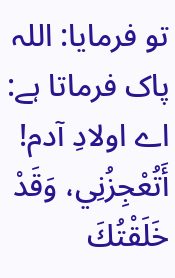تو فرمایا: اللہ پاک فرماتا ہے: اے اولادِ آدم!
أَتُعْجِزُنِي، وَقَدْ خَلَقْتُكَ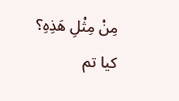مِنْ مِثْلِ هَذِهِ؟
کیا تم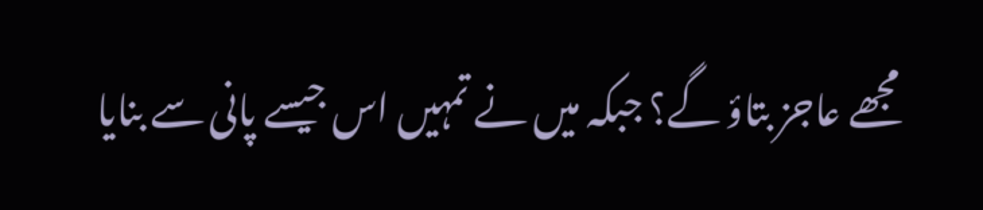مجھے عاجز بتاؤ گے؟ جبکہ میں نے تمہیں اس جیسے پانی سے بنایا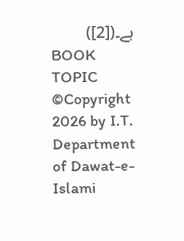ہے۔([2])
BOOK TOPIC
©Copyright 2026 by I.T. Department of Dawat-e-Islami